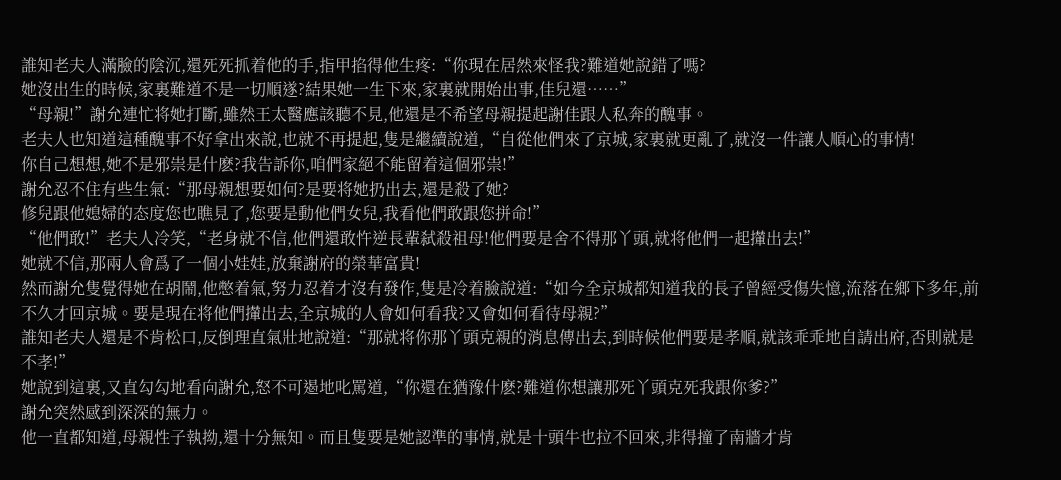誰知老夫人滿臉的陰沉,還死死抓着他的手,指甲掐得他生疼:“你現在居然來怪我?難道她說錯了嗎?
她沒出生的時候,家裏難道不是一切順遂?結果她一生下來,家裏就開始出事,佳兒還……”
“母親!”謝允連忙将她打斷,雖然王太醫應該聽不見,他還是不希望母親提起謝佳跟人私奔的醜事。
老夫人也知道這種醜事不好拿出來說,也就不再提起,隻是繼續說道,“自從他們來了京城,家裏就更亂了,就沒一件讓人順心的事情!
你自己想想,她不是邪祟是什麽?我告訴你,咱們家絕不能留着這個邪祟!”
謝允忍不住有些生氣:“那母親想要如何?是要将她扔出去,還是殺了她?
修兒跟他媳婦的态度您也瞧見了,您要是動他們女兒,我看他們敢跟您拼命!”
“他們敢!”老夫人冷笑,“老身就不信,他們還敢忤逆長輩弑殺祖母!他們要是舍不得那丫頭,就将他們一起攆出去!”
她就不信,那兩人會爲了一個小娃娃,放棄謝府的榮華富貴!
然而謝允隻覺得她在胡鬧,他憋着氣,努力忍着才沒有發作,隻是冷着臉說道:“如今全京城都知道我的長子曾經受傷失憶,流落在鄉下多年,前不久才回京城。要是現在将他們攆出去,全京城的人會如何看我?又會如何看待母親?”
誰知老夫人還是不肯松口,反倒理直氣壯地說道:“那就将你那丫頭克親的消息傳出去,到時候他們要是孝順,就該乖乖地自請出府,否則就是不孝!”
她說到這裏,又直勾勾地看向謝允,怒不可遏地叱罵道,“你還在猶豫什麽?難道你想讓那死丫頭克死我跟你爹?”
謝允突然感到深深的無力。
他一直都知道,母親性子執拗,還十分無知。而且隻要是她認準的事情,就是十頭牛也拉不回來,非得撞了南牆才肯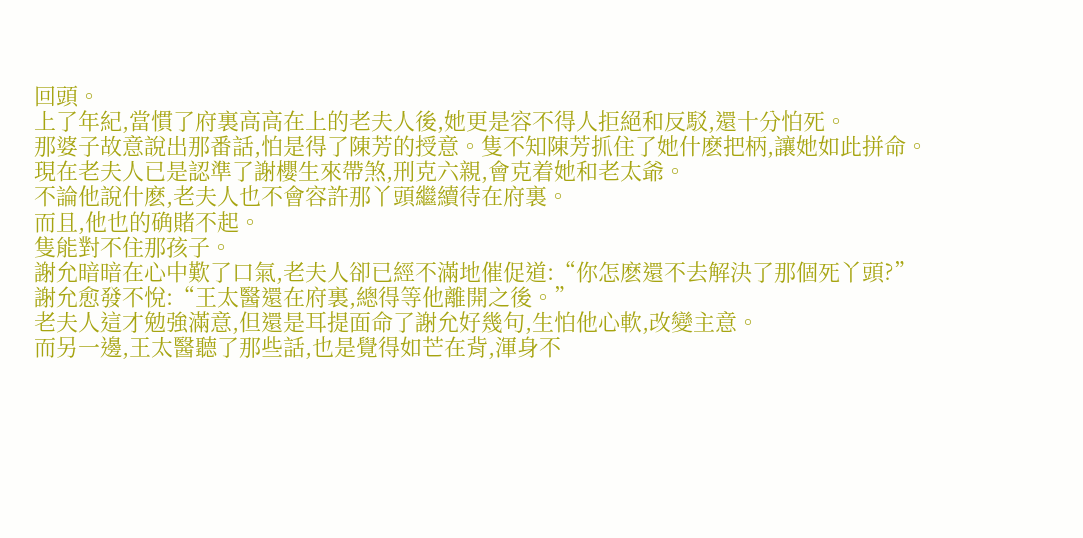回頭。
上了年紀,當慣了府裏高高在上的老夫人後,她更是容不得人拒絕和反駁,還十分怕死。
那婆子故意說出那番話,怕是得了陳芳的授意。隻不知陳芳抓住了她什麽把柄,讓她如此拼命。
現在老夫人已是認準了謝櫻生來帶煞,刑克六親,會克着她和老太爺。
不論他說什麽,老夫人也不會容許那丫頭繼續待在府裏。
而且,他也的确賭不起。
隻能對不住那孩子。
謝允暗暗在心中歎了口氣,老夫人卻已經不滿地催促道:“你怎麽還不去解決了那個死丫頭?”
謝允愈發不悅:“王太醫還在府裏,總得等他離開之後。”
老夫人這才勉強滿意,但還是耳提面命了謝允好幾句,生怕他心軟,改變主意。
而另一邊,王太醫聽了那些話,也是覺得如芒在背,渾身不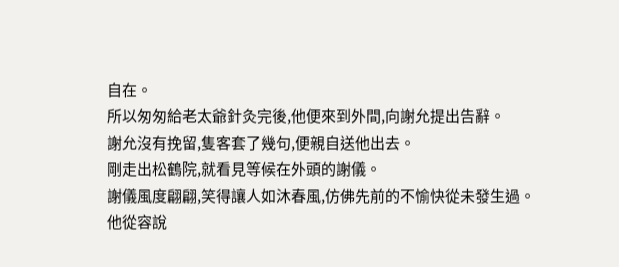自在。
所以匆匆給老太爺針灸完後,他便來到外間,向謝允提出告辭。
謝允沒有挽留,隻客套了幾句,便親自送他出去。
剛走出松鶴院,就看見等候在外頭的謝儀。
謝儀風度翩翩,笑得讓人如沐春風,仿佛先前的不愉快從未發生過。
他從容說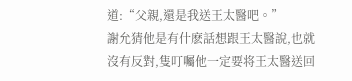道:“父親,還是我送王太醫吧。”
謝允猜他是有什麽話想跟王太醫說,也就沒有反對,隻叮囑他一定要将王太醫送回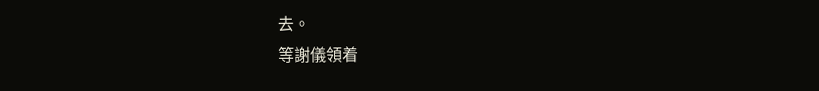去。
等謝儀領着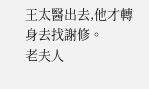王太醫出去,他才轉身去找謝修。
老夫人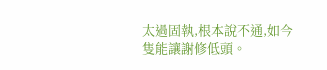太過固執,根本說不通,如今隻能讓謝修低頭。